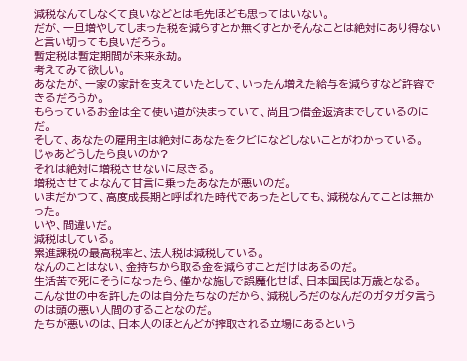減税なんてしなくて良いなどとは毛先ほども思ってはいない。
だが、一旦増やしてしまった税を減らすとか無くすとかそんなことは絶対にあり得ないと言い切っても良いだろう。
暫定税は暫定期間が未来永劫。
考えてみて欲しい。
あなたが、一家の家計を支えていたとして、いったん増えた給与を減らすなど許容できるだろうか。
もらっているお金は全て使い道が決まっていて、尚且つ借金返済までしているのにだ。
そして、あなたの雇用主は絶対にあなたをクビになどしないことがわかっている。
じゃあどうしたら良いのか?
それは絶対に増税させないに尽きる。
増税させてよなんて甘言に乗ったあなたが悪いのだ。
いまだかつて、高度成長期と呼ばれた時代であったとしても、減税なんてことは無かった。
いや、間違いだ。
減税はしている。
累進課税の最高税率と、法人税は減税している。
なんのことはない、金持ちから取る金を減らすことだけはあるのだ。
生活苦で死にそうになったら、僅かな施しで誤魔化せば、日本国民は万歳となる。
こんな世の中を許したのは自分たちなのだから、減税しろだのなんだのガタガタ言うのは頭の悪い人間のすることなのだ。
たちが悪いのは、日本人のほとんどが搾取される立場にあるという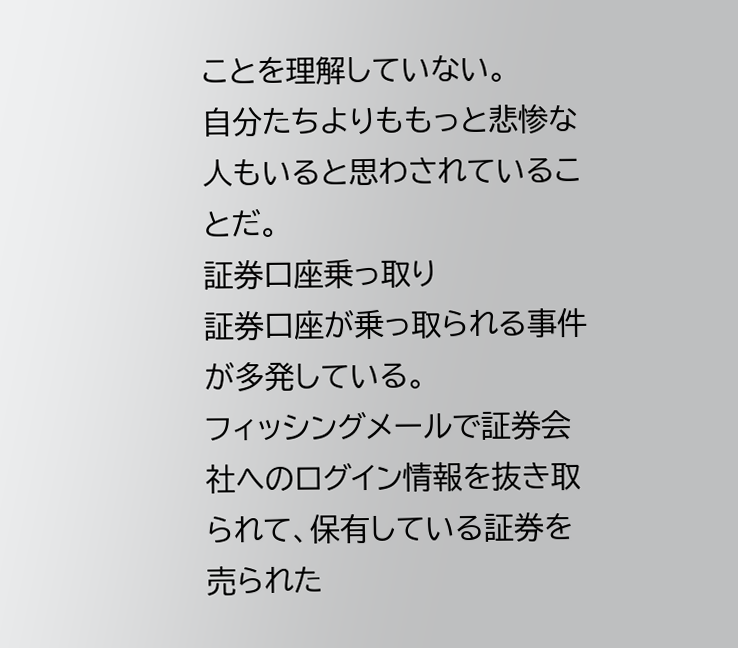ことを理解していない。
自分たちよりももっと悲惨な人もいると思わされていることだ。
証券口座乗っ取り
証券口座が乗っ取られる事件が多発している。
フィッシングメールで証券会社へのログイン情報を抜き取られて、保有している証券を売られた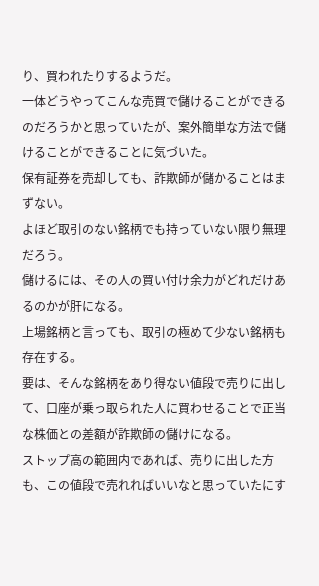り、買われたりするようだ。
一体どうやってこんな売買で儲けることができるのだろうかと思っていたが、案外簡単な方法で儲けることができることに気づいた。
保有証券を売却しても、詐欺師が儲かることはまずない。
よほど取引のない銘柄でも持っていない限り無理だろう。
儲けるには、その人の買い付け余力がどれだけあるのかが肝になる。
上場銘柄と言っても、取引の極めて少ない銘柄も存在する。
要は、そんな銘柄をあり得ない値段で売りに出して、口座が乗っ取られた人に買わせることで正当な株価との差額が詐欺師の儲けになる。
ストップ高の範囲内であれば、売りに出した方も、この値段で売れればいいなと思っていたにす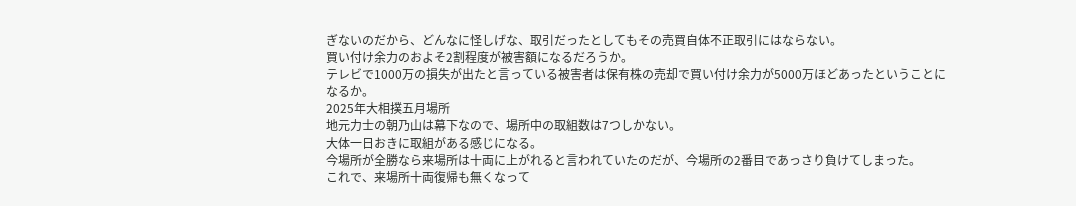ぎないのだから、どんなに怪しげな、取引だったとしてもその売買自体不正取引にはならない。
買い付け余力のおよそ2割程度が被害額になるだろうか。
テレビで1000万の損失が出たと言っている被害者は保有株の売却で買い付け余力が5000万ほどあったということになるか。
2025年大相撲五月場所
地元力士の朝乃山は幕下なので、場所中の取組数は7つしかない。
大体一日おきに取組がある感じになる。
今場所が全勝なら来場所は十両に上がれると言われていたのだが、今場所の2番目であっさり負けてしまった。
これで、来場所十両復帰も無くなって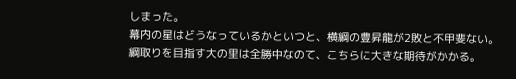しまった。
幕内の星はどうなっているかといつと、横綱の豊昇龍が2敗と不甲斐ない。
綱取りを目指す大の里は全勝中なのて、こちらに大きな期待がかかる。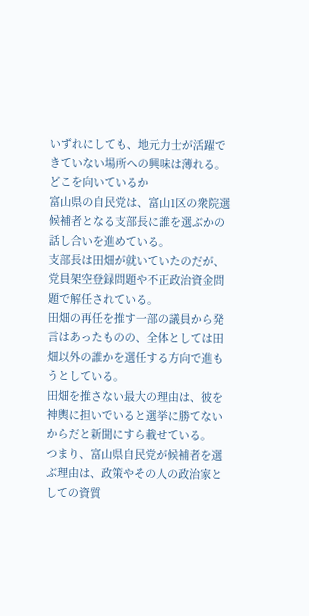いずれにしても、地元力士が活躍できていない場所への興味は薄れる。
どこを向いているか
富山県の自民党は、富山1区の衆院選候補者となる支部長に誰を選ぶかの話し合いを進めている。
支部長は田畑が就いていたのだが、党員架空登録問題や不正政治資金問題で解任されている。
田畑の再任を推す一部の議員から発言はあったものの、全体としては田畑以外の誰かを選任する方向で進もうとしている。
田畑を推さない最大の理由は、彼を神輿に担いでいると選挙に勝てないからだと新聞にすら載せている。
つまり、富山県自民党が候補者を選ぶ理由は、政策やその人の政治家としての資質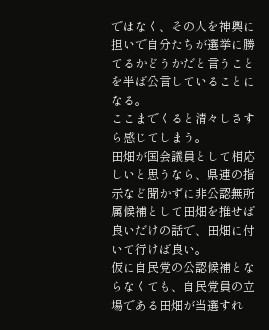ではなく、その人を神輿に担いで自分たちが選挙に勝てるかどうかだと言うことを半ば公言していることになる。
ここまでくると清々しさすら感じてしまう。
田畑が国会議員として相応しいと思うなら、県連の指示など聞かずに非公認無所属候補として田畑を推せば良いだけの話で、田畑に付いて行けば良い。
仮に自民党の公認候補とならなくても、自民党員の立場である田畑が当選すれ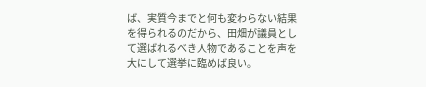ば、実質今までと何も変わらない結果を得られるのだから、田畑が議員として選ばれるべき人物であることを声を大にして選挙に臨めば良い。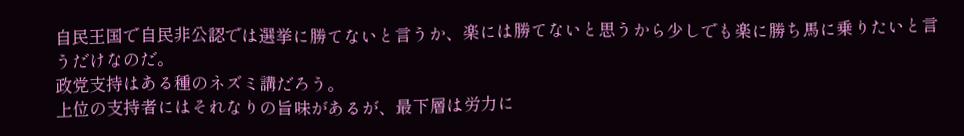自民王国で自民非公認では選挙に勝てないと言うか、楽には勝てないと思うから少しでも楽に勝ち馬に乗りたいと言うだけなのだ。
政党支持はある種のネズミ講だろう。
上位の支持者にはそれなりの旨味があるが、最下層は労力に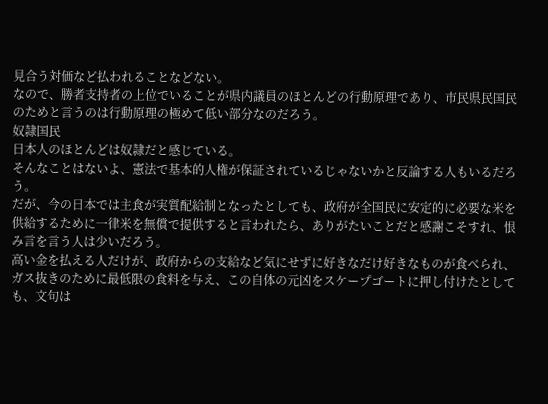見合う対価など払われることなどない。
なので、勝者支持者の上位でいることが県内議員のほとんどの行動原理であり、市民県民国民のためと言うのは行動原理の極めて低い部分なのだろう。
奴隷国民
日本人のほとんどは奴隷だと感じている。
そんなことはないよ、憲法で基本的人権が保証されているじゃないかと反論する人もいるだろう。
だが、今の日本では主食が実質配給制となったとしても、政府が全国民に安定的に必要な米を供給するために一律米を無償で提供すると言われたら、ありがたいことだと感謝こそすれ、恨み言を言う人は少いだろう。
高い金を払える人だけが、政府からの支給など気にせずに好きなだけ好きなものが食べられ、ガス抜きのために最低限の食料を与え、この自体の元凶をスケープゴートに押し付けたとしても、文句は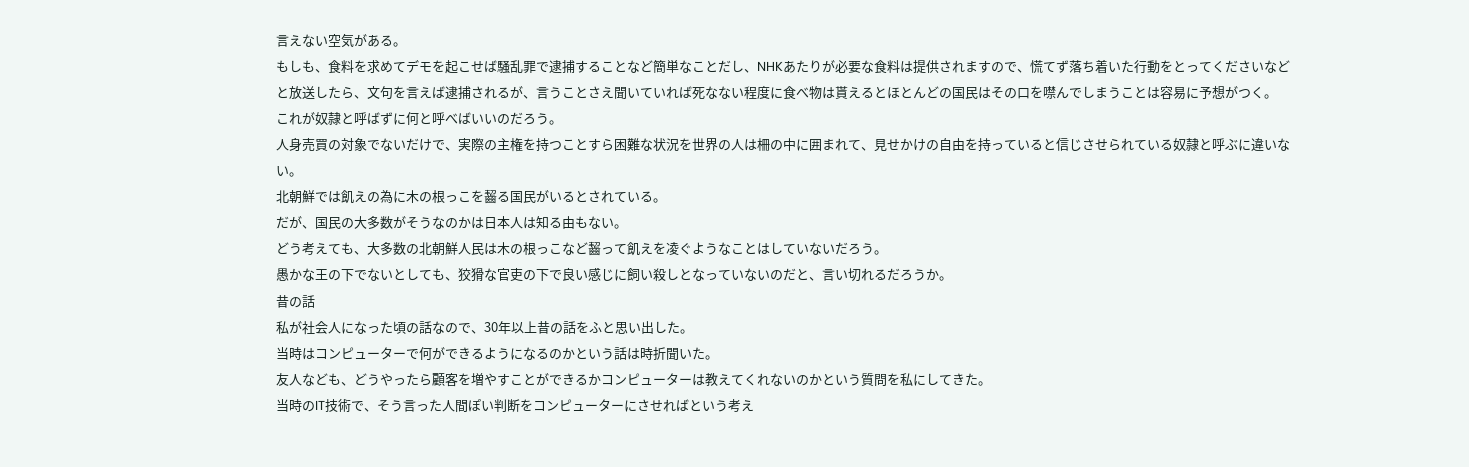言えない空気がある。
もしも、食料を求めてデモを起こせば騒乱罪で逮捕することなど簡単なことだし、NHKあたりが必要な食料は提供されますので、慌てず落ち着いた行動をとってくださいなどと放送したら、文句を言えば逮捕されるが、言うことさえ聞いていれば死なない程度に食べ物は貰えるとほとんどの国民はその口を噤んでしまうことは容易に予想がつく。
これが奴隷と呼ばずに何と呼べばいいのだろう。
人身売買の対象でないだけで、実際の主権を持つことすら困難な状況を世界の人は柵の中に囲まれて、見せかけの自由を持っていると信じさせられている奴隷と呼ぶに違いない。
北朝鮮では飢えの為に木の根っこを齧る国民がいるとされている。
だが、国民の大多数がそうなのかは日本人は知る由もない。
どう考えても、大多数の北朝鮮人民は木の根っこなど齧って飢えを凌ぐようなことはしていないだろう。
愚かな王の下でないとしても、狡猾な官吏の下で良い感じに飼い殺しとなっていないのだと、言い切れるだろうか。
昔の話
私が社会人になった頃の話なので、30年以上昔の話をふと思い出した。
当時はコンピューターで何ができるようになるのかという話は時折聞いた。
友人なども、どうやったら顧客を増やすことができるかコンピューターは教えてくれないのかという質問を私にしてきた。
当時のIT技術で、そう言った人間ぽい判断をコンピューターにさせればという考え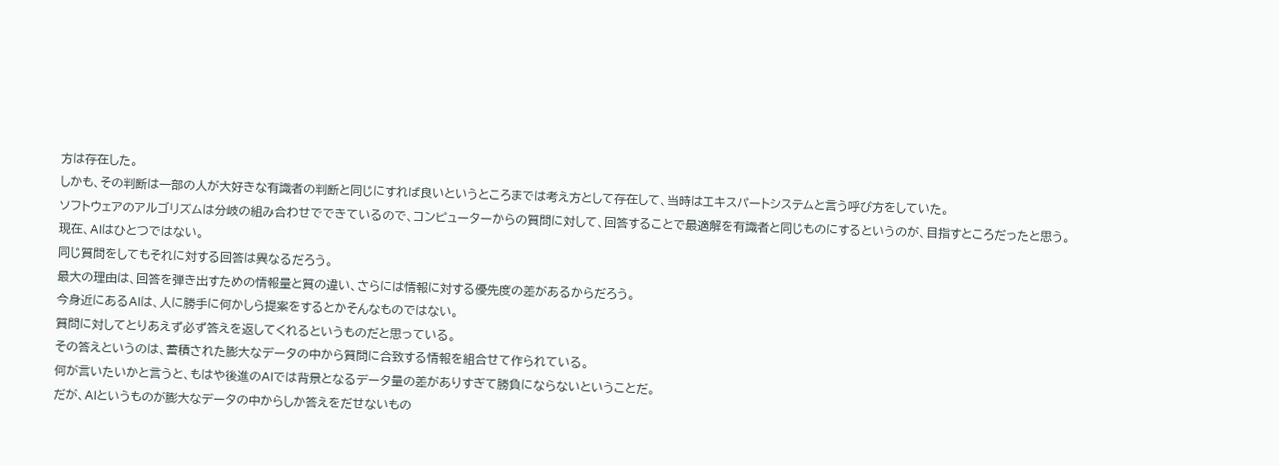方は存在した。
しかも、その判断は一部の人が大好きな有識者の判断と同じにすれば良いというところまでは考え方として存在して、当時はエキスパートシステムと言う呼び方をしていた。
ソフトウェアのアルゴリズムは分岐の組み合わせでできているので、コンピューターからの質問に対して、回答することで最適解を有識者と同じものにするというのが、目指すところだったと思う。
現在、AIはひとつではない。
同じ質問をしてもそれに対する回答は異なるだろう。
最大の理由は、回答を弾き出すための情報量と質の違い、さらには情報に対する優先度の差があるからだろう。
今身近にあるAIは、人に勝手に何かしら提案をするとかそんなものではない。
質問に対してとりあえず必ず答えを返してくれるというものだと思っている。
その答えというのは、蓄積された膨大なデータの中から質問に合致する情報を組合せて作られている。
何が言いたいかと言うと、もはや後進のAIでは背景となるデータ量の差がありすぎて勝負にならないということだ。
だが、AIというものが膨大なデータの中からしか答えをだせないもの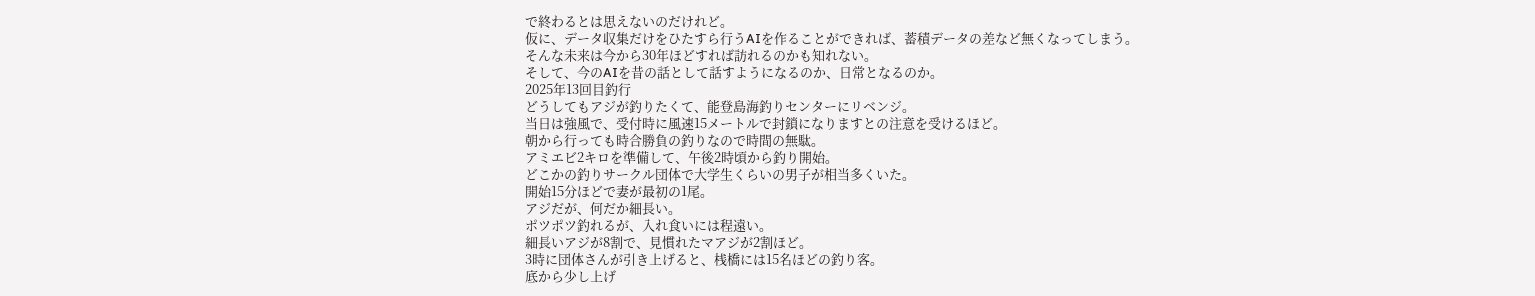で終わるとは思えないのだけれど。
仮に、データ収集だけをひたすら行うAIを作ることができれば、蓄積データの差など無くなってしまう。
そんな未来は今から30年ほどすれば訪れるのかも知れない。
そして、今のAIを昔の話として話すようになるのか、日常となるのか。
2025年13回目釣行
どうしてもアジが釣りたくて、能登島海釣りセンターにリベンジ。
当日は強風で、受付時に風速15メートルで封鎖になりますとの注意を受けるほど。
朝から行っても時合勝負の釣りなので時間の無駄。
アミエビ2キロを準備して、午後2時頃から釣り開始。
どこかの釣りサークル団体で大学生くらいの男子が相当多くいた。
開始15分ほどで妻が最初の1尾。
アジだが、何だか細長い。
ポツポツ釣れるが、入れ食いには程遠い。
細長いアジが8割で、見慣れたマアジが2割ほど。
3時に団体さんが引き上げると、桟橋には15名ほどの釣り客。
底から少し上げ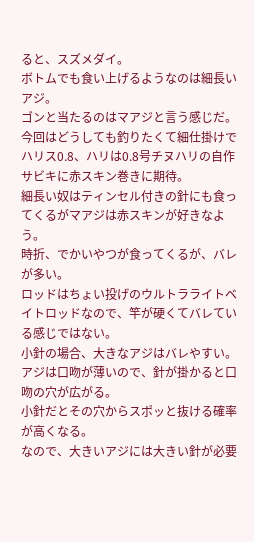ると、スズメダイ。
ボトムでも食い上げるようなのは細長いアジ。
ゴンと当たるのはマアジと言う感じだ。
今回はどうしても釣りたくて細仕掛けでハリス0.8、ハリは0.8号チヌハリの自作サビキに赤スキン巻きに期待。
細長い奴はティンセル付きの針にも食ってくるがマアジは赤スキンが好きなよう。
時折、でかいやつが食ってくるが、バレが多い。
ロッドはちょい投げのウルトラライトベイトロッドなので、竿が硬くてバレている感じではない。
小針の場合、大きなアジはバレやすい。
アジは口吻が薄いので、針が掛かると口吻の穴が広がる。
小針だとその穴からスポッと抜ける確率が高くなる。
なので、大きいアジには大きい針が必要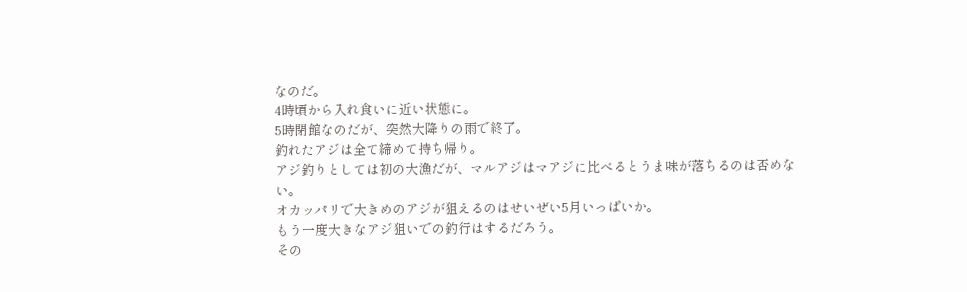なのだ。
4時頃から入れ食いに近い状態に。
5時閉館なのだが、突然大降りの雨で終了。
釣れたアジは全て締めて持ち帰り。
アジ釣りとしては初の大漁だが、マルアジはマアジに比べるとうま味が落ちるのは否めない。
オカッパリで大きめのアジが狙えるのはせいぜい5月いっぱいか。
もう一度大きなアジ狙いでの釣行はするだろう。
その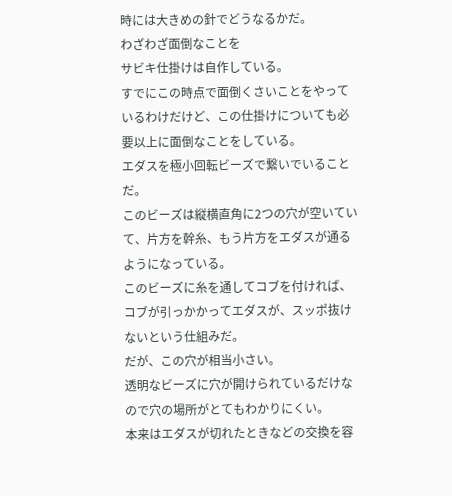時には大きめの針でどうなるかだ。
わざわざ面倒なことを
サビキ仕掛けは自作している。
すでにこの時点で面倒くさいことをやっているわけだけど、この仕掛けについても必要以上に面倒なことをしている。
エダスを極小回転ビーズで繋いでいることだ。
このビーズは縦横直角に2つの穴が空いていて、片方を幹糸、もう片方をエダスが通るようになっている。
このビーズに糸を通してコブを付ければ、コブが引っかかってエダスが、スッポ抜けないという仕組みだ。
だが、この穴が相当小さい。
透明なビーズに穴が開けられているだけなので穴の場所がとてもわかりにくい。
本来はエダスが切れたときなどの交換を容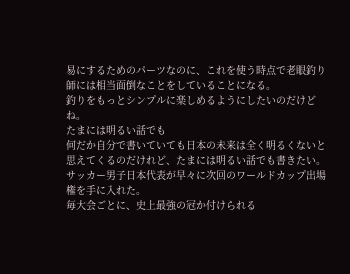易にするためのパーツなのに、これを使う時点で老眼釣り師には相当面倒なことをしていることになる。
釣りをもっとシンプルに楽しめるようにしたいのだけどね。
たまには明るい話でも
何だか自分で書いていても日本の未来は全く明るくないと思えてくるのだけれど、たまには明るい話でも書きたい。
サッカー男子日本代表が早々に次回のワールドカップ出場権を手に入れた。
毎大会ごとに、史上最強の冠か付けられる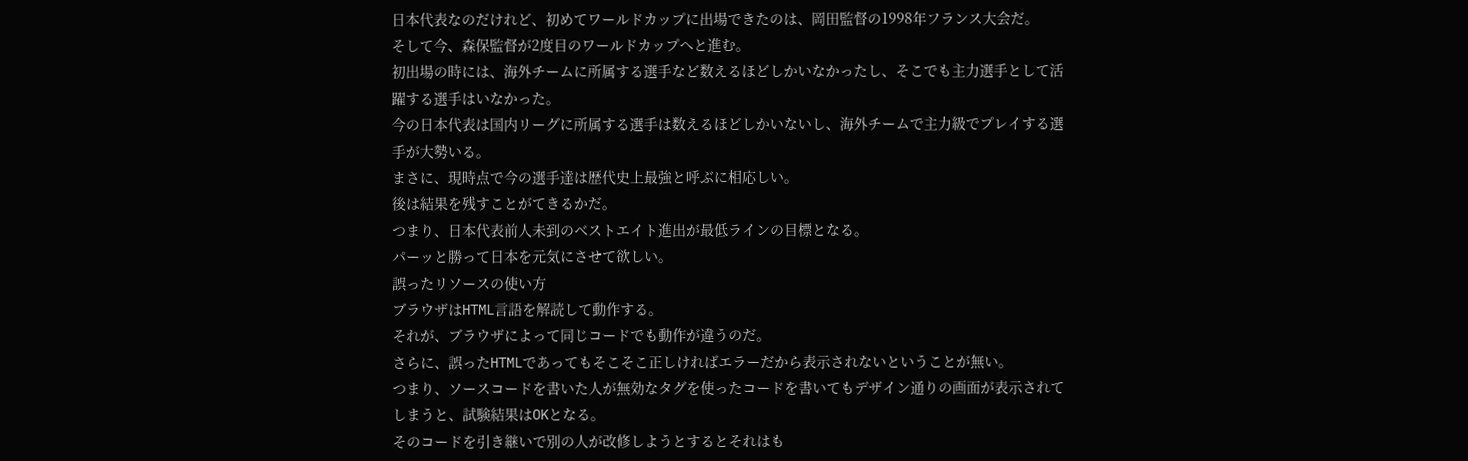日本代表なのだけれど、初めてワールドカップに出場できたのは、岡田監督の1998年フランス大会だ。
そして今、森保監督が2度目のワールドカップへと進む。
初出場の時には、海外チームに所属する選手など数えるほどしかいなかったし、そこでも主力選手として活躍する選手はいなかった。
今の日本代表は国内リーグに所属する選手は数えるほどしかいないし、海外チームで主力級でプレイする選手が大勢いる。
まさに、現時点で今の選手達は歴代史上最強と呼ぶに相応しい。
後は結果を残すことがてきるかだ。
つまり、日本代表前人未到のベストエイト進出が最低ラインの目標となる。
パーッと勝って日本を元気にさせて欲しい。
誤ったリソースの使い方
ブラウザはHTML言語を解読して動作する。
それが、ブラウザによって同じコードでも動作が違うのだ。
さらに、誤ったHTMLであってもそこそこ正しければエラーだから表示されないということが無い。
つまり、ソースコードを書いた人が無効なタグを使ったコードを書いてもデザイン通りの画面が表示されてしまうと、試験結果はOKとなる。
そのコードを引き継いで別の人が改修しようとするとそれはも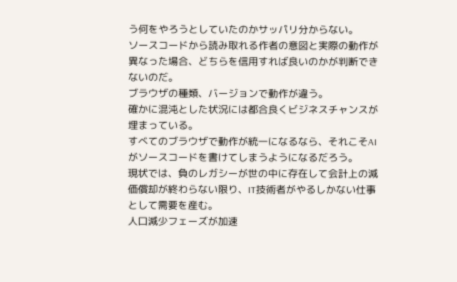う何をやろうとしていたのかサッパリ分からない。
ソースコードから読み取れる作者の意図と実際の動作が異なった場合、どちらを信用すれば良いのかが判断できないのだ。
ブラウザの種類、バージョンで動作が違う。
確かに混沌とした状況には都合良くビジネスチャンスが埋まっている。
すべてのブラウザで動作が統一になるなら、それこそAIがソースコードを書けてしまうようになるだろう。
現状では、負のレガシーが世の中に存在して会計上の減価償却が終わらない限り、IT技術者がやるしかない仕事として需要を産む。
人口減少フェーズが加速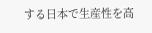する日本で生産性を高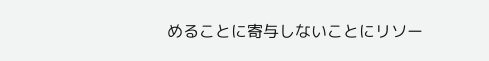めることに寄与しないことにリソー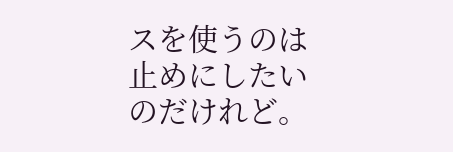スを使うのは止めにしたいのだけれど。